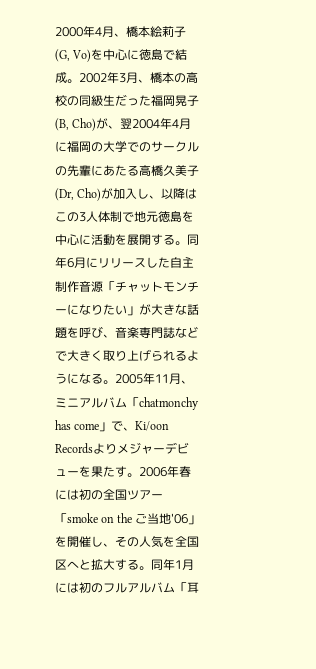2000年4月、橋本絵莉子(G, Vo)を中心に徳島で結成。2002年3月、橋本の高校の同級生だった福岡晃子(B, Cho)が、翌2004年4月に福岡の大学でのサークルの先輩にあたる高橋久美子(Dr, Cho)が加入し、以降はこの3人体制で地元徳島を中心に活動を展開する。同年6月にリリースした自主制作音源「チャットモンチーになりたい」が大きな話題を呼び、音楽専門誌などで大きく取り上げられるようになる。2005年11月、ミニアルバム「chatmonchy has come」で、Ki/oon Recordsよりメジャーデビューを果たす。2006年春には初の全国ツアー「smoke on the ご当地'06」を開催し、その人気を全国区へと拡大する。同年1月には初のフルアルバム「耳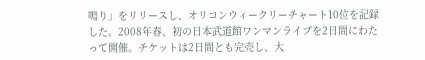鳴り」をリリースし、オリコンウィークリーチャート10位を記録した。2008年春、初の日本武道館ワンマンライブを2日間にわたって開催。チケットは2日間とも完売し、大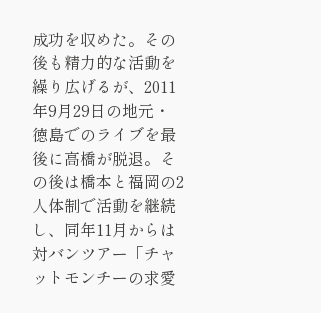成功を収めた。その後も精力的な活動を繰り広げるが、2011年9月29日の地元・徳島でのライブを最後に高橋が脱退。その後は橋本と福岡の2人体制で活動を継続し、同年11月からは対バンツアー「チャットモンチーの求愛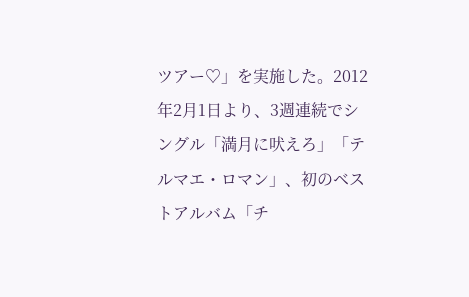ツアー♡」を実施した。2012年2月1日より、3週連続でシングル「満月に吠えろ」「テルマエ・ロマン」、初のベストアルバム「チ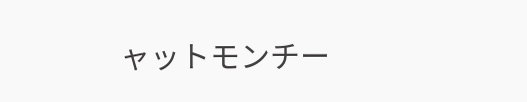ャットモンチー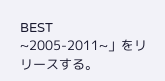BEST ~2005-2011~」をリリースする。